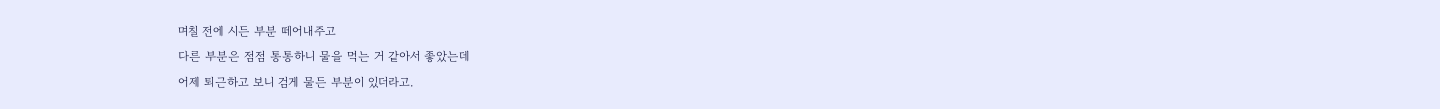며칠 전에 시든 부분 떼어내주고
다른 부분은 점점 통통하니 물을 먹는 거 같아서 좋았는데
어제 퇴근하고 보니 검게 물든 부분이 있더라고.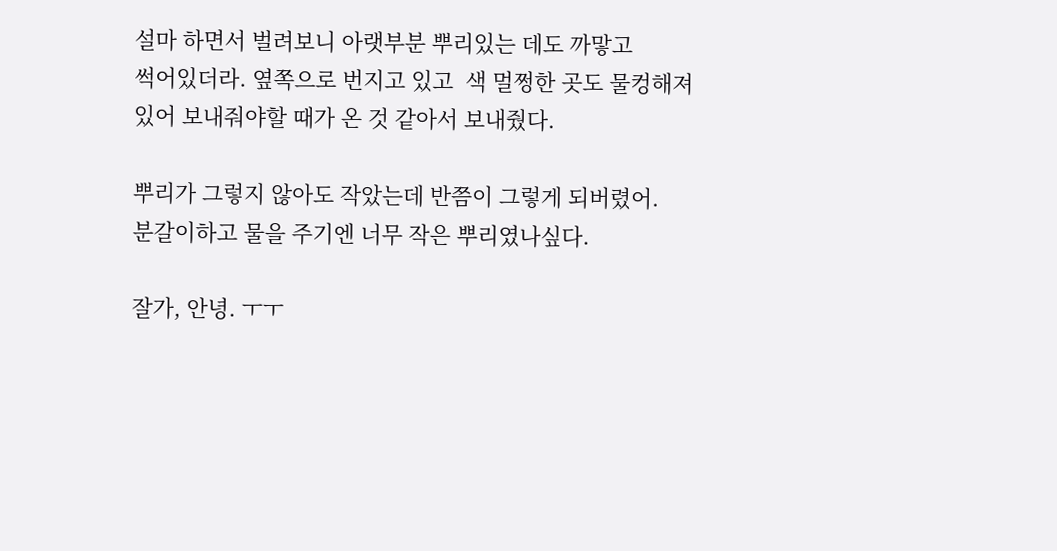설마 하면서 벌려보니 아랫부분 뿌리있는 데도 까맣고
썩어있더라. 옆쪽으로 번지고 있고  색 멀쩡한 곳도 물컹해져있어 보내줘야할 때가 온 것 같아서 보내줬다.

뿌리가 그렇지 않아도 작았는데 반쯤이 그렇게 되버렸어.
분갈이하고 물을 주기엔 너무 작은 뿌리였나싶다.

잘가, 안녕. ㅜㅜ